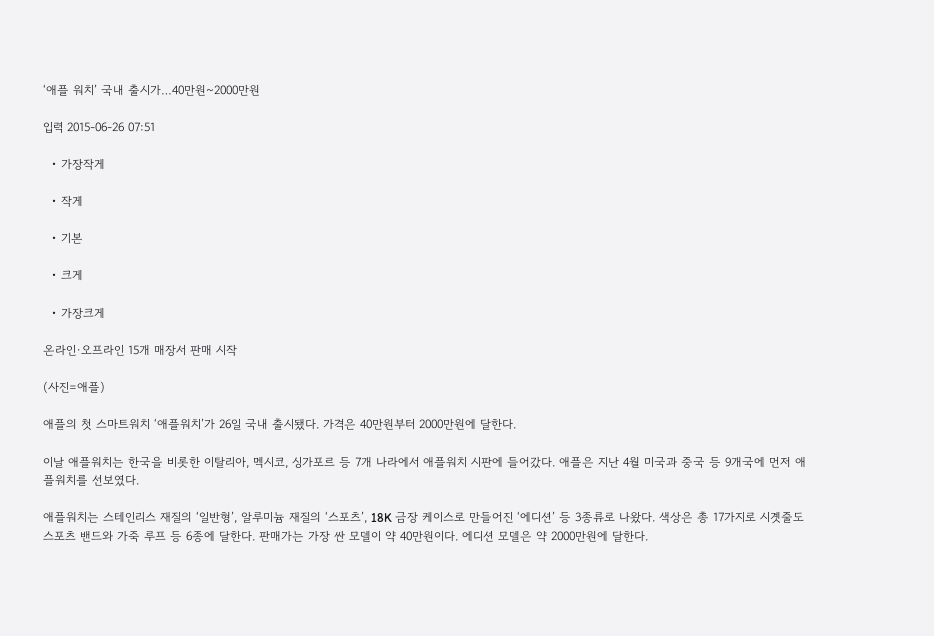‘애플 워치’ 국내 출시가…40만원~2000만원

입력 2015-06-26 07:51

  • 가장작게

  • 작게

  • 기본

  • 크게

  • 가장크게

온라인·오프라인 15개 매장서 판매 시작

(사진=애플)

애플의 첫 스마트워치 ‘애플워치’가 26일 국내 출시됐다. 가격은 40만원부터 2000만원에 달한다.

이날 애플워치는 한국을 비롯한 이탈리아, 멕시코, 싱가포르 등 7개 나라에서 애플워치 시판에 들어갔다. 애플은 지난 4월 미국과 중국 등 9개국에 먼저 애플워치를 선보였다.

애플워치는 스테인리스 재질의 ‘일반형’, 알루미늄 재질의 ‘스포츠’, 18K 금장 케이스로 만들어진 ‘에디션’ 등 3종류로 나왔다. 색상은 총 17가지로 시곗줄도 스포츠 밴드와 가죽 루프 등 6종에 달한다. 판매가는 가장 싼 모델이 약 40만원이다. 에디션 모델은 약 2000만원에 달한다.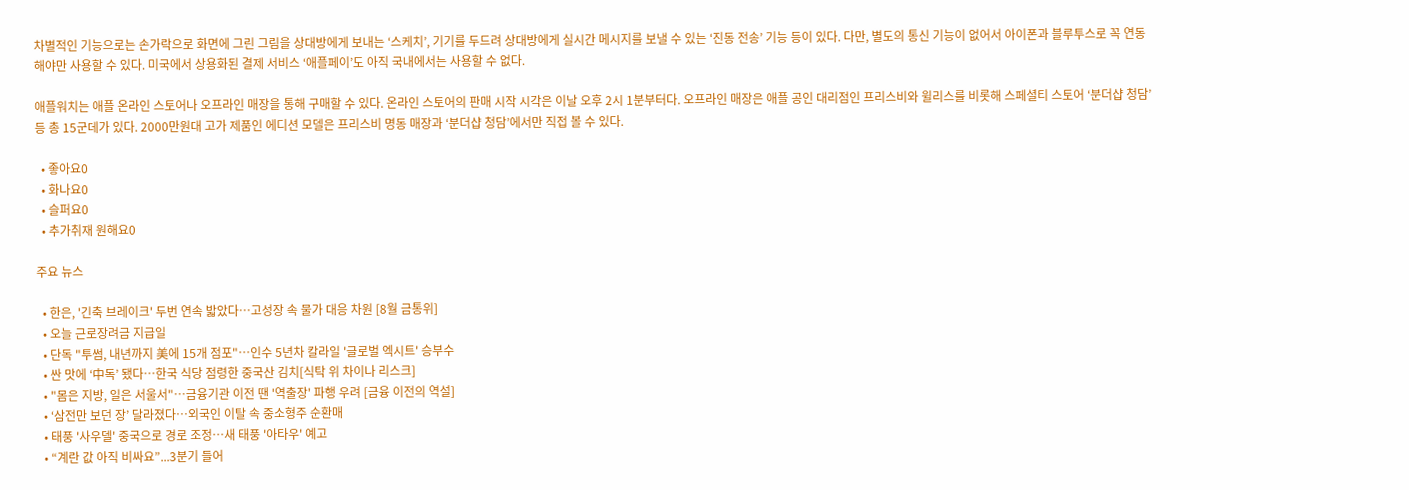차별적인 기능으로는 손가락으로 화면에 그린 그림을 상대방에게 보내는 ‘스케치’, 기기를 두드려 상대방에게 실시간 메시지를 보낼 수 있는 ‘진동 전송’ 기능 등이 있다. 다만, 별도의 통신 기능이 없어서 아이폰과 블루투스로 꼭 연동해야만 사용할 수 있다. 미국에서 상용화된 결제 서비스 ‘애플페이’도 아직 국내에서는 사용할 수 없다.

애플워치는 애플 온라인 스토어나 오프라인 매장을 통해 구매할 수 있다. 온라인 스토어의 판매 시작 시각은 이날 오후 2시 1분부터다. 오프라인 매장은 애플 공인 대리점인 프리스비와 윌리스를 비롯해 스페셜티 스토어 ‘분더샵 청담’ 등 총 15군데가 있다. 2000만원대 고가 제품인 에디션 모델은 프리스비 명동 매장과 ‘분더샵 청담’에서만 직접 볼 수 있다.

  • 좋아요0
  • 화나요0
  • 슬퍼요0
  • 추가취재 원해요0

주요 뉴스

  • 한은, '긴축 브레이크' 두번 연속 밟았다⋯고성장 속 물가 대응 차원 [8월 금통위]
  • 오늘 근로장려금 지급일
  • 단독 "투썸, 내년까지 美에 15개 점포"…인수 5년차 칼라일 '글로벌 엑시트' 승부수
  • 싼 맛에 ‘中독’ 됐다⋯한국 식당 점령한 중국산 김치[식탁 위 차이나 리스크]
  • "몸은 지방, 일은 서울서"⋯금융기관 이전 땐 '역출장' 파행 우려 [금융 이전의 역설]
  • ‘삼전만 보던 장’ 달라졌다…외국인 이탈 속 중소형주 순환매
  • 태풍 '사우델' 중국으로 경로 조정…새 태풍 '아타우' 예고
  • “계란 값 아직 비싸요”...3분기 들어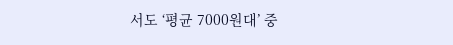서도 ‘평균 7000원대’ 중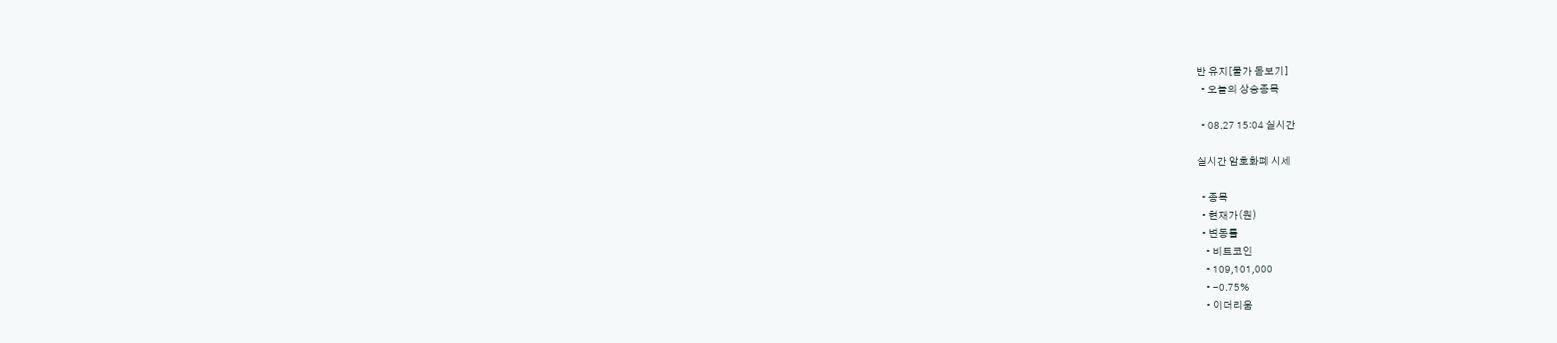반 유지[물가 돋보기]
  • 오늘의 상승종목

  • 08.27 15:04 실시간

실시간 암호화폐 시세

  • 종목
  • 현재가(원)
  • 변동률
    • 비트코인
    • 109,101,000
    • -0.75%
    • 이더리움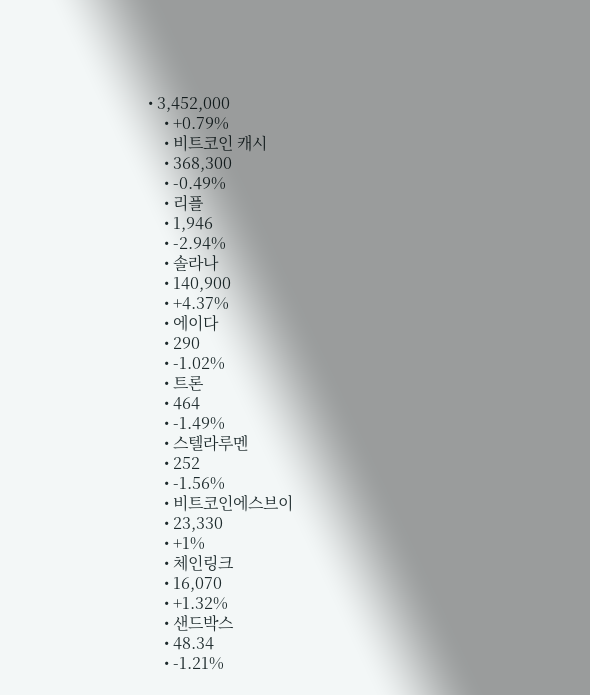• 3,452,000
    • +0.79%
    • 비트코인 캐시
    • 368,300
    • -0.49%
    • 리플
    • 1,946
    • -2.94%
    • 솔라나
    • 140,900
    • +4.37%
    • 에이다
    • 290
    • -1.02%
    • 트론
    • 464
    • -1.49%
    • 스텔라루멘
    • 252
    • -1.56%
    • 비트코인에스브이
    • 23,330
    • +1%
    • 체인링크
    • 16,070
    • +1.32%
    • 샌드박스
    • 48.34
    • -1.21%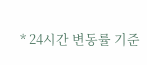* 24시간 변동률 기준